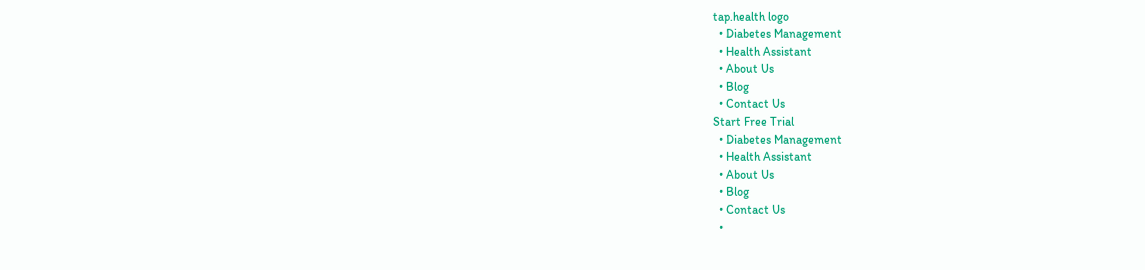tap.health logo
  • Diabetes Management
  • Health Assistant
  • About Us
  • Blog
  • Contact Us
Start Free Trial
  • Diabetes Management
  • Health Assistant
  • About Us
  • Blog
  • Contact Us
  •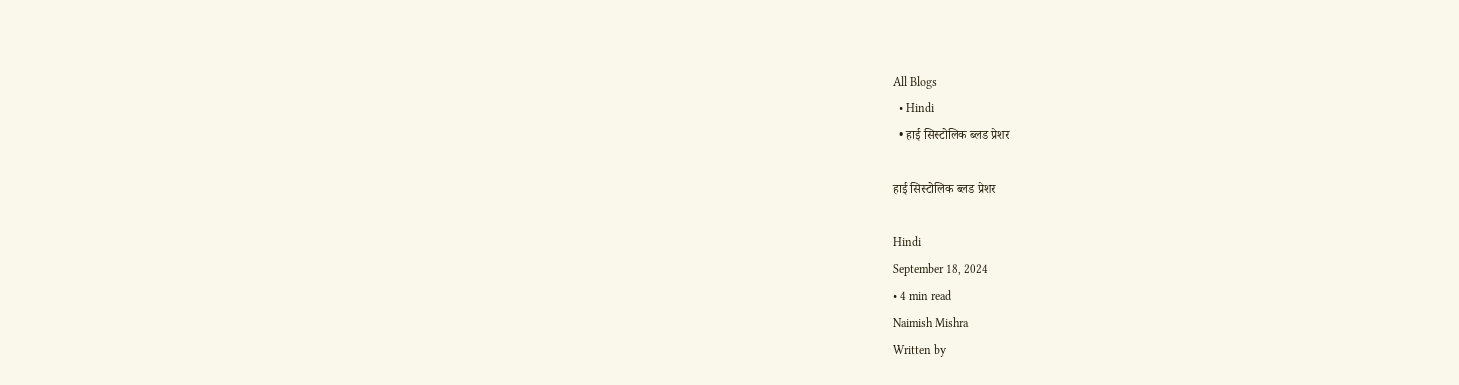All Blogs
  • Hindi
  • हाई सिस्टोलिक ब्लड प्रेशर

हाई सिस्टोलिक ब्लड प्रेशर

Hindi
September 18, 2024
• 4 min read
Naimish Mishra
Written by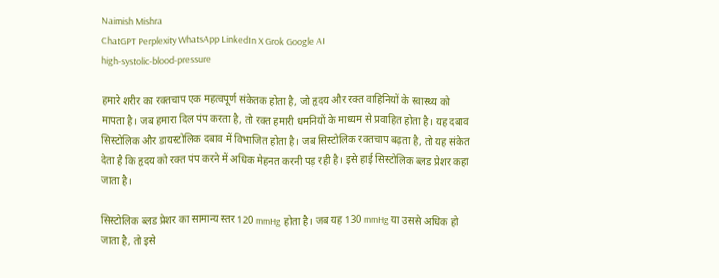Naimish Mishra
ChatGPT Perplexity WhatsApp LinkedIn X Grok Google AI
high-systolic-blood-pressure

हमारे शरीर का रक्तचाप एक महत्वपूर्ण संकेतक होता है, जो हृदय और रक्त वाहिनियों के स्वास्थ्य को मापता है। जब हमारा दिल पंप करता है, तो रक्त हमारी धमनियों के माध्यम से प्रवाहित होता है। यह दबाव सिस्टोलिक और डायस्टोलिक दबाव में विभाजित होता है। जब सिस्टोलिक रक्तचाप बढ़ता है, तो यह संकेत देता है कि हृदय को रक्त पंप करने में अधिक मेहनत करनी पड़ रही है। इसे हाई सिस्टोलिक ब्लड प्रेशर कहा जाता है।

सिस्टोलिक ब्लड प्रेशर का सामान्य स्तर 120 mmHg होता है। जब यह 130 mmHg या उससे अधिक हो जाता है, तो इसे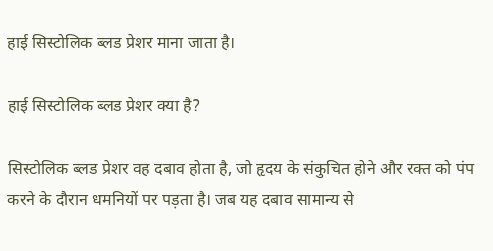हाई सिस्टोलिक ब्लड प्रेशर माना जाता है।

हाई सिस्टोलिक ब्लड प्रेशर क्या है?

सिस्टोलिक ब्लड प्रेशर वह दबाव होता है, जो हृदय के संकुचित होने और रक्त को पंप करने के दौरान धमनियों पर पड़ता है। जब यह दबाव सामान्य से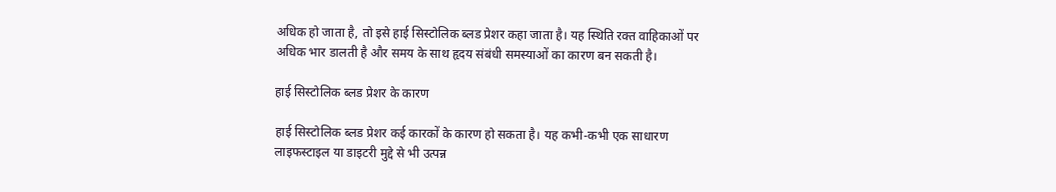अधिक हो जाता है, तो इसे हाई सिस्टोलिक ब्लड प्रेशर कहा जाता है। यह स्थिति रक्त वाहिकाओं पर अधिक भार डालती है और समय के साथ हृदय संबंधी समस्याओं का कारण बन सकती है।

हाई सिस्टोलिक ब्लड प्रेशर के कारण

हाई सिस्टोलिक ब्लड प्रेशर कई कारकों के कारण हो सकता है। यह कभी-कभी एक साधारण लाइफस्टाइल या डाइटरी मुद्दे से भी उत्पन्न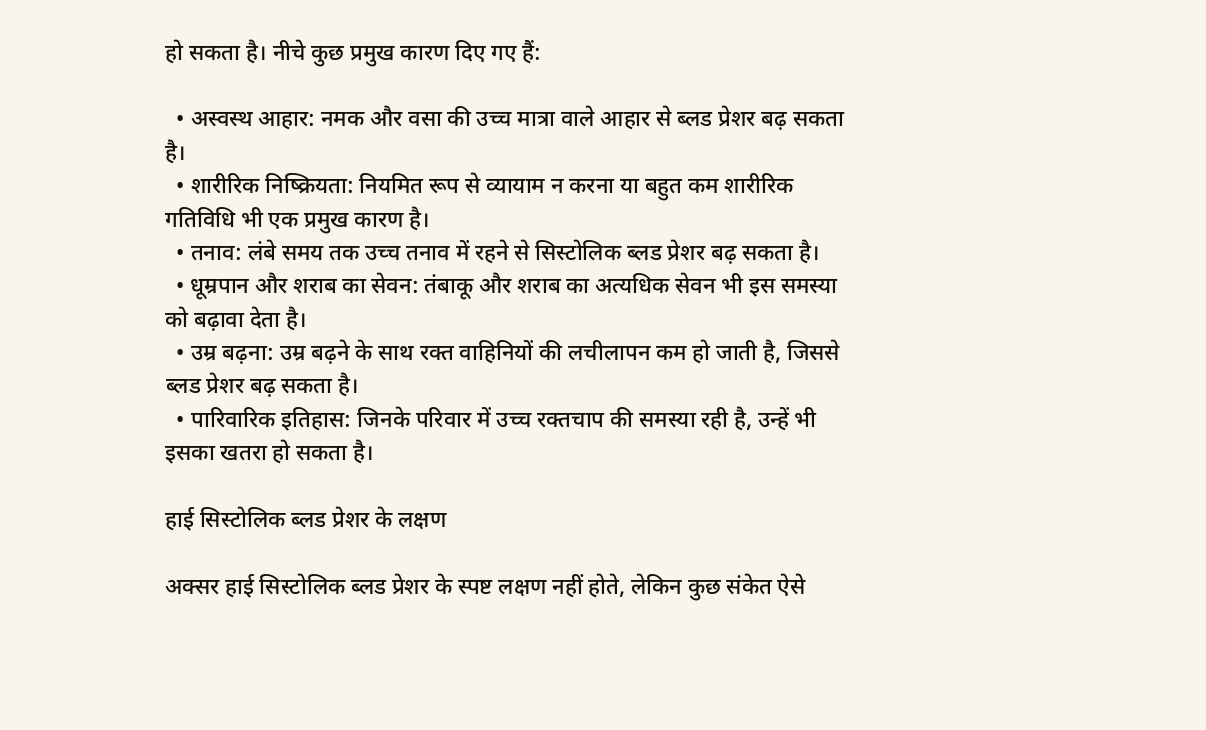हो सकता है। नीचे कुछ प्रमुख कारण दिए गए हैं:

  • अस्वस्थ आहार: नमक और वसा की उच्च मात्रा वाले आहार से ब्लड प्रेशर बढ़ सकता है।
  • शारीरिक निष्क्रियता: नियमित रूप से व्यायाम न करना या बहुत कम शारीरिक गतिविधि भी एक प्रमुख कारण है।
  • तनाव: लंबे समय तक उच्च तनाव में रहने से सिस्टोलिक ब्लड प्रेशर बढ़ सकता है।
  • धूम्रपान और शराब का सेवन: तंबाकू और शराब का अत्यधिक सेवन भी इस समस्या को बढ़ावा देता है।
  • उम्र बढ़ना: उम्र बढ़ने के साथ रक्त वाहिनियों की लचीलापन कम हो जाती है, जिससे ब्लड प्रेशर बढ़ सकता है।
  • पारिवारिक इतिहास: जिनके परिवार में उच्च रक्तचाप की समस्या रही है, उन्हें भी इसका खतरा हो सकता है।

हाई सिस्टोलिक ब्लड प्रेशर के लक्षण

अक्सर हाई सिस्टोलिक ब्लड प्रेशर के स्पष्ट लक्षण नहीं होते, लेकिन कुछ संकेत ऐसे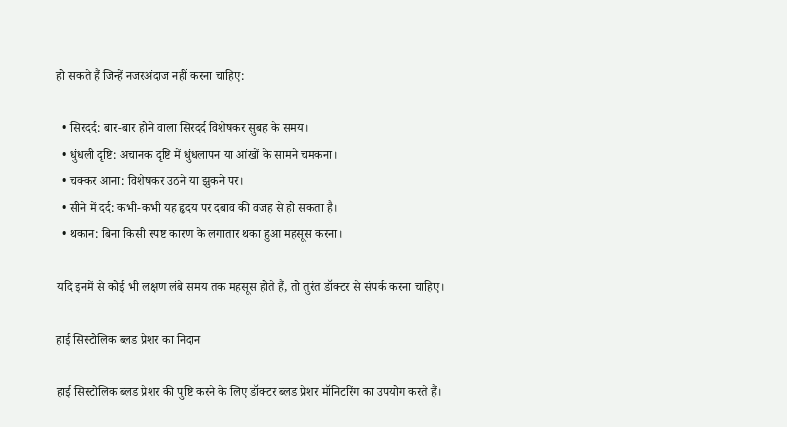हो सकते हैं जिन्हें नजरअंदाज नहीं करना चाहिए:

  • सिरदर्द: बार-बार होने वाला सिरदर्द विशेषकर सुबह के समय।
  • धुंधली दृष्टि: अचानक दृष्टि में धुंधलापन या आंखों के सामने चमकना।
  • चक्कर आना: विशेषकर उठने या झुकने पर।
  • सीने में दर्द: कभी-कभी यह हृदय पर दबाव की वजह से हो सकता है।
  • थकान: बिना किसी स्पष्ट कारण के लगातार थका हुआ महसूस करना।

यदि इनमें से कोई भी लक्षण लंबे समय तक महसूस होते हैं, तो तुरंत डॉक्टर से संपर्क करना चाहिए।

हाई सिस्टोलिक ब्लड प्रेशर का निदान

हाई सिस्टोलिक ब्लड प्रेशर की पुष्टि करने के लिए डॉक्टर ब्लड प्रेशर मॉनिटरिंग का उपयोग करते हैं।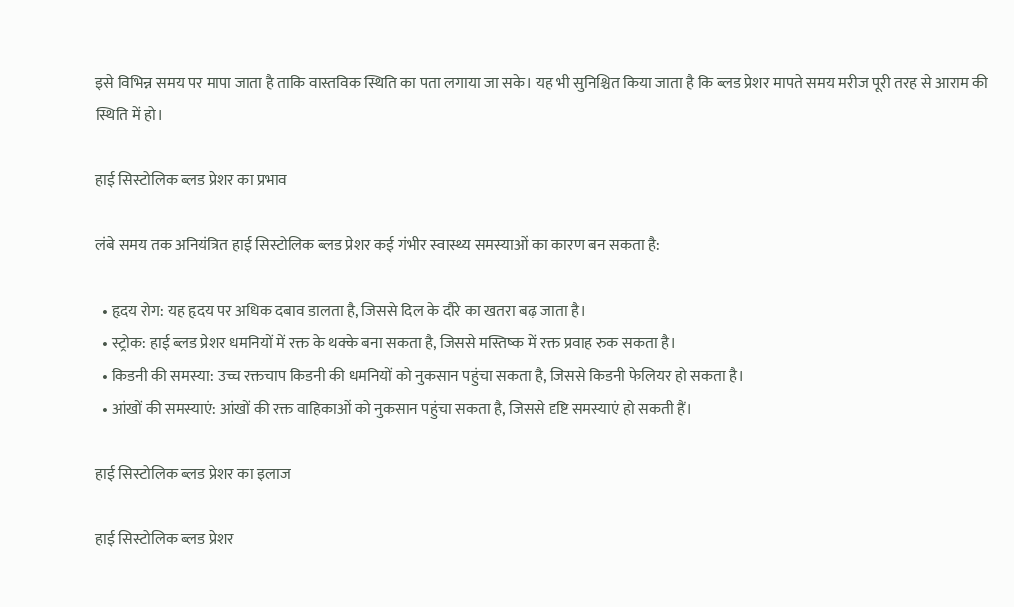इसे विभिन्न समय पर मापा जाता है ताकि वास्तविक स्थिति का पता लगाया जा सके। यह भी सुनिश्चित किया जाता है कि ब्लड प्रेशर मापते समय मरीज पूरी तरह से आराम की स्थिति में हो।

हाई सिस्टोलिक ब्लड प्रेशर का प्रभाव

लंबे समय तक अनियंत्रित हाई सिस्टोलिक ब्लड प्रेशर कई गंभीर स्वास्थ्य समस्याओं का कारण बन सकता है:

  • हृदय रोग: यह हृदय पर अधिक दबाव डालता है, जिससे दिल के दौरे का खतरा बढ़ जाता है।
  • स्ट्रोक: हाई ब्लड प्रेशर धमनियों में रक्त के थक्के बना सकता है, जिससे मस्तिष्क में रक्त प्रवाह रुक सकता है।
  • किडनी की समस्या: उच्च रक्तचाप किडनी की धमनियों को नुकसान पहुंचा सकता है, जिससे किडनी फेलियर हो सकता है।
  • आंखों की समस्याएं: आंखों की रक्त वाहिकाओं को नुकसान पहुंचा सकता है, जिससे दृष्टि समस्याएं हो सकती हैं।

हाई सिस्टोलिक ब्लड प्रेशर का इलाज

हाई सिस्टोलिक ब्लड प्रेशर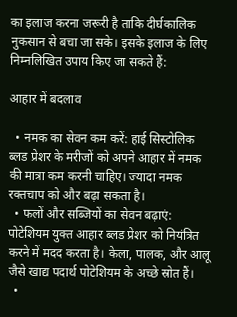का इलाज करना जरूरी है ताकि दीर्घकालिक नुकसान से बचा जा सके। इसके इलाज के लिए निम्नलिखित उपाय किए जा सकते हैं:

आहार में बदलाव

  • नमक का सेवन कम करें: हाई सिस्टोलिक ब्लड प्रेशर के मरीजों को अपने आहार में नमक की मात्रा कम करनी चाहिए। ज्यादा नमक रक्तचाप को और बढ़ा सकता है।
  • फलों और सब्जियों का सेवन बढ़ाएं: पोटेशियम युक्त आहार ब्लड प्रेशर को नियंत्रित करने में मदद करता है। केला, पालक, और आलू जैसे खाद्य पदार्थ पोटेशियम के अच्छे स्रोत हैं।
  •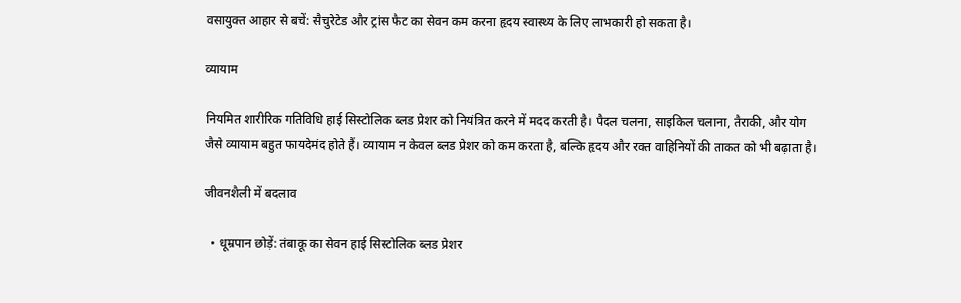वसायुक्त आहार से बचें: सैचुरेटेड और ट्रांस फैट का सेवन कम करना हृदय स्वास्थ्य के लिए लाभकारी हो सकता है।

व्यायाम

नियमित शारीरिक गतिविधि हाई सिस्टोलिक ब्लड प्रेशर को नियंत्रित करने में मदद करती है। पैदल चलना, साइकिल चलाना, तैराकी, और योग जैसे व्यायाम बहुत फायदेमंद होते हैं। व्यायाम न केवल ब्लड प्रेशर को कम करता है, बल्कि हृदय और रक्त वाहिनियों की ताकत को भी बढ़ाता है।

जीवनशैली में बदलाव

  • धूम्रपान छोड़ें: तंबाकू का सेवन हाई सिस्टोलिक ब्लड प्रेशर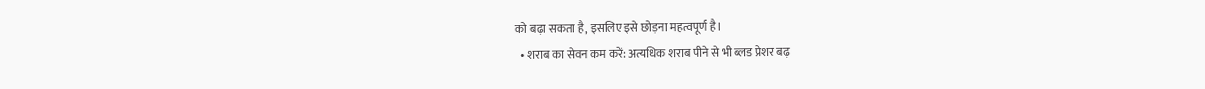को बढ़ा सकता है, इसलिए इसे छोड़ना महत्वपूर्ण है।
  • शराब का सेवन कम करें: अत्यधिक शराब पीने से भी ब्लड प्रेशर बढ़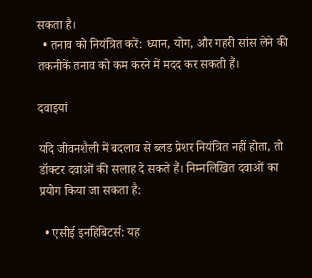सकता है।
  • तनाव को नियंत्रित करें: ध्यान, योग, और गहरी सांस लेने की तकनीकें तनाव को कम करने में मदद कर सकती हैं।

दवाइयां

यदि जीवनशैली में बदलाव से ब्लड प्रेशर नियंत्रित नहीं होता, तो डॉक्टर दवाओं की सलाह दे सकते हैं। निम्नलिखित दवाओं का प्रयोग किया जा सकता है:

  • एसीई इनहिबिटर्स: यह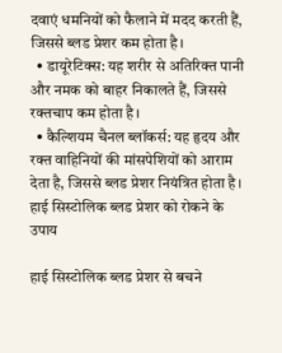दवाएं धमनियों को फैलाने में मदद करती हैं, जिससे ब्लड प्रेशर कम होता है।
  • डायूरेटिक्स: यह शरीर से अतिरिक्त पानी और नमक को बाहर निकालते हैं, जिससे रक्तचाप कम होता है।
  • कैल्शियम चैनल ब्लॉकर्स: यह हृदय और रक्त वाहिनियों की मांसपेशियों को आराम देता है, जिससे ब्लड प्रेशर नियंत्रित होता है।
हाई सिस्टोलिक ब्लड प्रेशर को रोकने के उपाय

हाई सिस्टोलिक ब्लड प्रेशर से बचने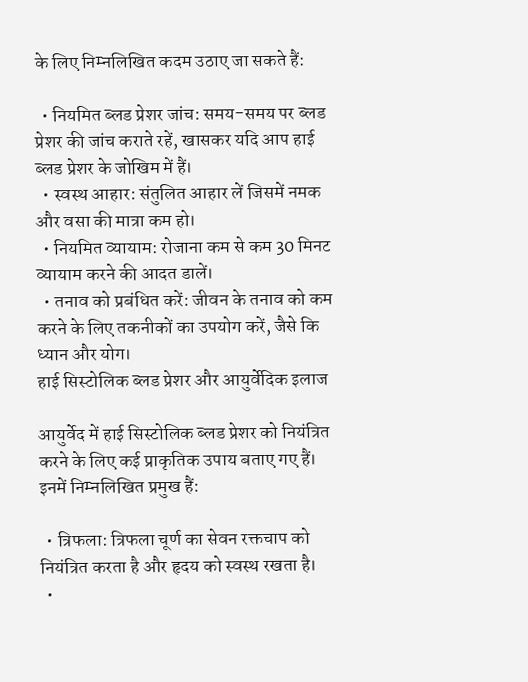के लिए निम्नलिखित कदम उठाए जा सकते हैं:

  • नियमित ब्लड प्रेशर जांच: समय-समय पर ब्लड प्रेशर की जांच कराते रहें, खासकर यदि आप हाई ब्लड प्रेशर के जोखिम में हैं।
  • स्वस्थ आहार: संतुलित आहार लें जिसमें नमक और वसा की मात्रा कम हो।
  • नियमित व्यायाम: रोजाना कम से कम 30 मिनट व्यायाम करने की आदत डालें।
  • तनाव को प्रबंधित करें: जीवन के तनाव को कम करने के लिए तकनीकों का उपयोग करें, जैसे कि ध्यान और योग।
हाई सिस्टोलिक ब्लड प्रेशर और आयुर्वेदिक इलाज

आयुर्वेद में हाई सिस्टोलिक ब्लड प्रेशर को नियंत्रित करने के लिए कई प्राकृतिक उपाय बताए गए हैं। इनमें निम्नलिखित प्रमुख हैं:

  • त्रिफला: त्रिफला चूर्ण का सेवन रक्तचाप को नियंत्रित करता है और हृदय को स्वस्थ रखता है।
  •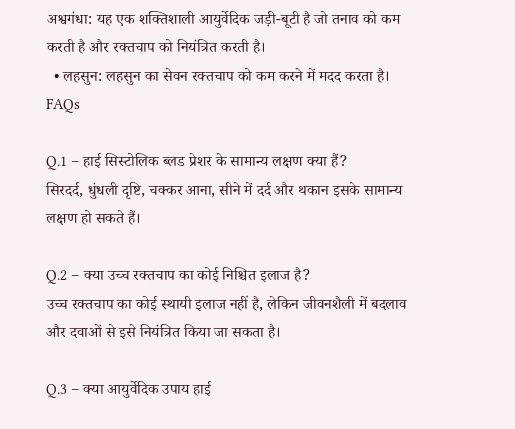अश्वगंधा: यह एक शक्तिशाली आयुर्वेदिक जड़ी-बूटी है जो तनाव को कम करती है और रक्तचाप को नियंत्रित करती है।
  • लहसुन: लहसुन का सेवन रक्तचाप को कम करने में मदद करता है।
FAQs

Q.1 – हाई सिस्टोलिक ब्लड प्रेशर के सामान्य लक्षण क्या हैं?
सिरदर्द, धुंधली दृष्टि, चक्कर आना, सीने में दर्द और थकान इसके सामान्य लक्षण हो सकते हैं।

Q.2 – क्या उच्च रक्तचाप का कोई निश्चित इलाज है?
उच्च रक्तचाप का कोई स्थायी इलाज नहीं है, लेकिन जीवनशैली में बदलाव और दवाओं से इसे नियंत्रित किया जा सकता है।

Q.3 – क्या आयुर्वेदिक उपाय हाई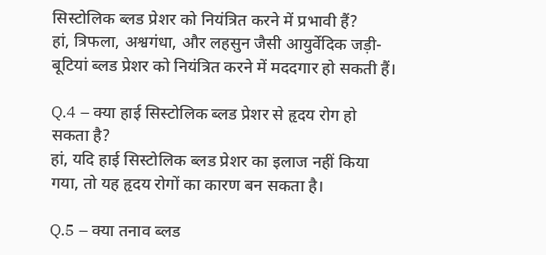सिस्टोलिक ब्लड प्रेशर को नियंत्रित करने में प्रभावी हैं?
हां, त्रिफला, अश्वगंधा, और लहसुन जैसी आयुर्वेदिक जड़ी-बूटियां ब्लड प्रेशर को नियंत्रित करने में मददगार हो सकती हैं।

Q.4 – क्या हाई सिस्टोलिक ब्लड प्रेशर से हृदय रोग हो सकता है?
हां, यदि हाई सिस्टोलिक ब्लड प्रेशर का इलाज नहीं किया गया, तो यह हृदय रोगों का कारण बन सकता है।

Q.5 – क्या तनाव ब्लड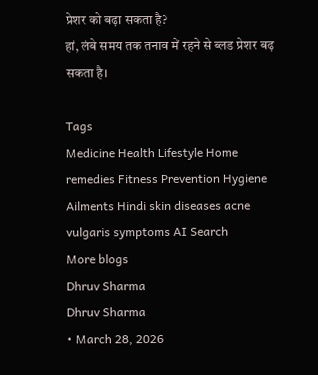प्रेशर को बढ़ा सकता है?
हां, लंबे समय तक तनाव में रहने से ब्लड प्रेशर बढ़ सकता है।

Tags
Medicine Health Lifestyle Home remedies Fitness Prevention Hygiene Ailments Hindi skin diseases acne vulgaris symptoms AI Search
More blogs
Dhruv Sharma
Dhruv Sharma
• March 28, 2026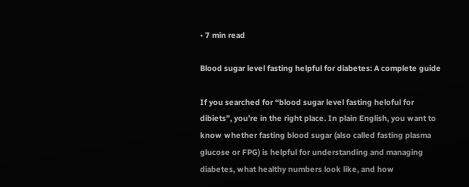• 7 min read

Blood sugar level fasting helpful for diabetes: A complete guide

If you searched for “blood sugar level fasting heloful for dibiets”, you’re in the right place. In plain English, you want to know whether fasting blood sugar (also called fasting plasma glucose or FPG) is helpful for understanding and managing diabetes, what healthy numbers look like, and how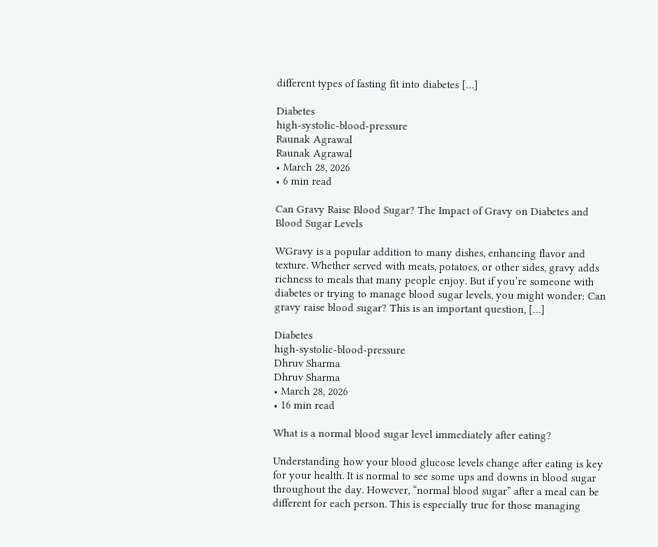different types of fasting fit into diabetes […]

Diabetes
high-systolic-blood-pressure
Raunak Agrawal
Raunak Agrawal
• March 28, 2026
• 6 min read

Can Gravy Raise Blood Sugar? The Impact of Gravy on Diabetes and Blood Sugar Levels

WGravy is a popular addition to many dishes, enhancing flavor and texture. Whether served with meats, potatoes, or other sides, gravy adds richness to meals that many people enjoy. But if you’re someone with diabetes or trying to manage blood sugar levels, you might wonder: Can gravy raise blood sugar? This is an important question, […]

Diabetes
high-systolic-blood-pressure
Dhruv Sharma
Dhruv Sharma
• March 28, 2026
• 16 min read

What is a normal blood sugar level immediately after eating?

Understanding how your blood glucose levels change after eating is key for your health. It is normal to see some ups and downs in blood sugar throughout the day. However, “normal blood sugar” after a meal can be different for each person. This is especially true for those managing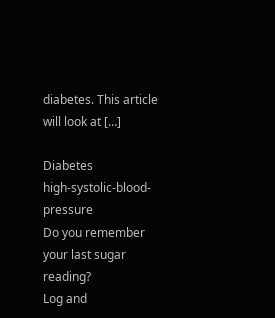diabetes. This article will look at […]

Diabetes
high-systolic-blood-pressure
Do you remember your last sugar reading?
Log and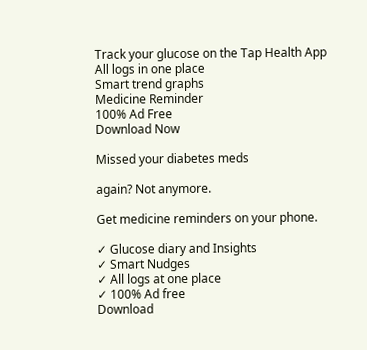Track your glucose on the Tap Health App
All logs in one place
Smart trend graphs
Medicine Reminder
100% Ad Free
Download Now

Missed your diabetes meds

again? Not anymore.

Get medicine reminders on your phone.

✓ Glucose diary and Insights
✓ Smart Nudges
✓ All logs at one place
✓ 100% Ad free
Download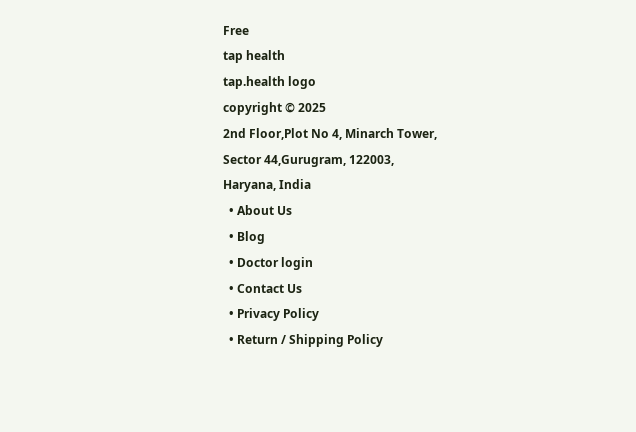Free
tap health
tap.health logo
copyright © 2025
2nd Floor,Plot No 4, Minarch Tower,
Sector 44,Gurugram, 122003,
Haryana, India
  • About Us
  • Blog
  • Doctor login
  • Contact Us
  • Privacy Policy
  • Return / Shipping Policy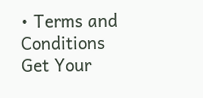• Terms and Conditions
Get Your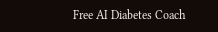Free AI Diabetes Coach